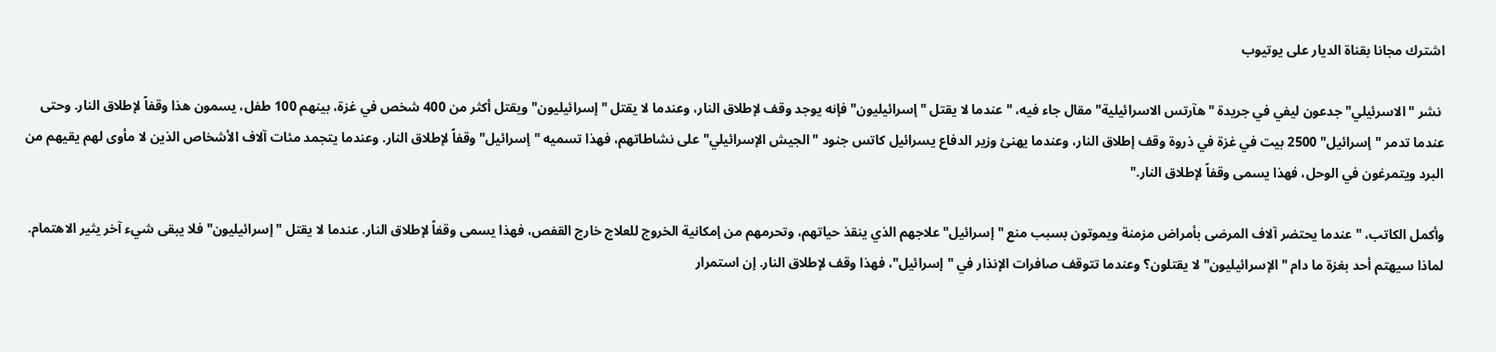اشترك مجانا بقناة الديار على يوتيوب

 نشر "الاسرئيلي" جدعون ليفي في جريدة "هآرتس الاسرائيلية" مقال جاء فيه، "عندما لا يقتل "إسرائيليون" فإنه يوجد وقف لإطلاق النار، وعندما لا يقتل "إسرائيليون" ويقتل أكثر من 400 شخص في غزة، بينهم 100 طفل، يسمون هذا وقفاً لإطلاق النار. وحتى عندما تدمر "إسرائيل" 2500 بيت في غزة في ذروة وقف إطلاق النار، وعندما يهنئ وزير الدفاع يسرائيل كاتس جنود "الجيش الإسرائيلي" على نشاطاتهم، فهذا تسميه "إسرائيل" وقفاً لإطلاق النار. وعندما يتجمد مئات آلاف الأشخاص الذين لا مأوى لهم يقيهم من البرد ويتمرغون في الوحل، فهذا يسمى وقفاً لإطلاق النار."

وأكمل الكاتب، "عندما يحتضر آلاف المرضى بأمراض مزمنة ويموتون بسبب منع "إسرائيل" علاجهم الذي ينقذ حياتهم، وتحرمهم من إمكانية الخروج للعلاج خارج القفص، فهذا يسمى وقفاً لإطلاق النار. عندما لا يقتل "إسرائيليون" فلا يبقى شيء آخر يثير الاهتمام. لماذا سيهتم أحد بغزة ما دام "الإسرائيليون" لا يقتلون؟ وعندما تتوقف صافرات الإنذار في "إسرائيل"، فهذا وقف لإطلاق النار. إن استمرار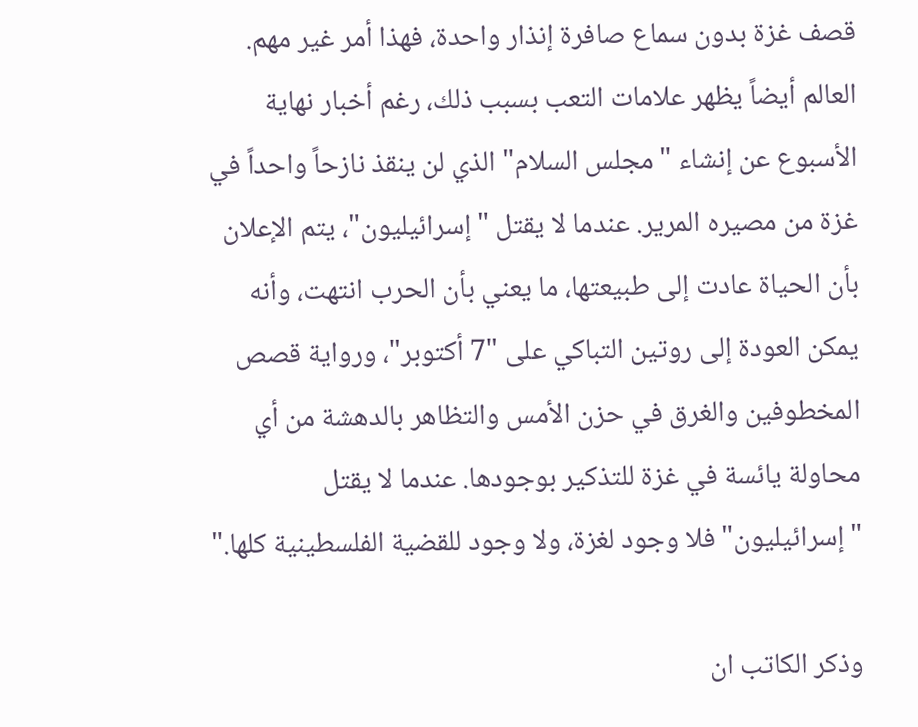قصف غزة بدون سماع صافرة إنذار واحدة، فهذا أمر غير مهم. العالم أيضاً يظهر علامات التعب بسبب ذلك، رغم أخبار نهاية الأسبوع عن إنشاء "مجلس السلام" الذي لن ينقذ نازحاً واحداً في غزة من مصيره المرير. عندما لا يقتل "إسرائيليون"، يتم الإعلان بأن الحياة عادت إلى طبيعتها، ما يعني بأن الحرب انتهت، وأنه يمكن العودة إلى روتين التباكي على "7 أكتوبر"، ورواية قصص المخطوفين والغرق في حزن الأمس والتظاهر بالدهشة من أي محاولة يائسة في غزة للتذكير بوجودها. عندما لا يقتل "إسرائيليون" فلا وجود لغزة، ولا وجود للقضية الفلسطينية كلها."

وذكر الكاتب ان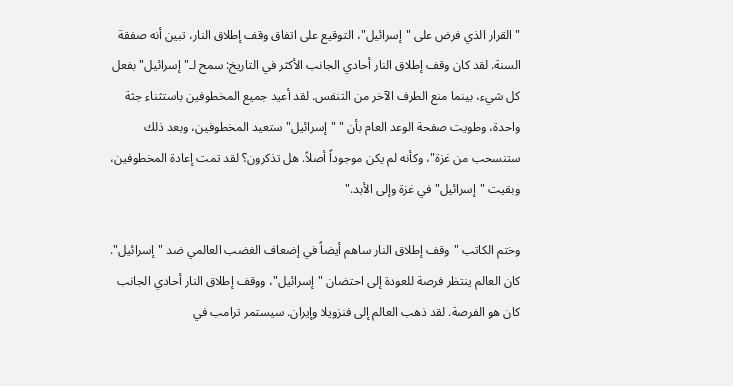"القرار الذي فرض على "إسرائيل"، التوقيع على اتفاق وقف إطلاق النار، تبين أنه صفقة السنة. لقد كان وقف إطلاق النار أحادي الجانب الأكثر في التاريخ: سمح لـ"إسرائيل" بفعل كل شيء، بينما منع الطرف الآخر من التنفس. لقد أعيد جميع المخطوفين باستثناء جثة واحدة، وطويت صفحة الوعد العام بأن " "إسرائيل" ستعيد المخطوفين، وبعد ذلك ستنسحب من غزة"، وكأنه لم يكن موجوداً أصلاً. هل تذكرون؟ لقد تمت إعادة المخطوفين، وبقيت "إسرائيل" في غزة وإلى الأبد."

وختم الكاتب "وقف إطلاق النار ساهم أيضاً في إضعاف الغضب العالمي ضد "إسرائيل". كان العالم ينتظر فرصة للعودة إلى احتضان "إسرائيل"، ووقف إطلاق النار أحادي الجانب كان هو الفرصة. لقد ذهب العالم إلى فنزويلا وإيران. سيستمر ترامب في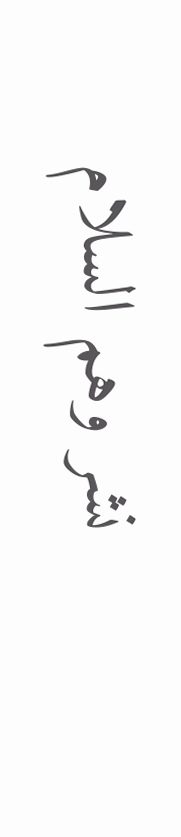نشر وهم السلام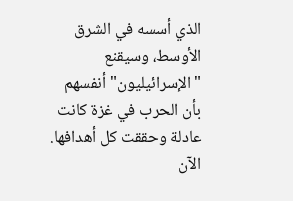الذي أسسه في الشرق الأوسط، وسيقنع "الإسرائيليون" أنفسهم بأن الحرب في غزة كانت عادلة وحققت كل أهدافها. الآن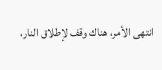انتهى الأمر، هناك وقف لإطلاق النار،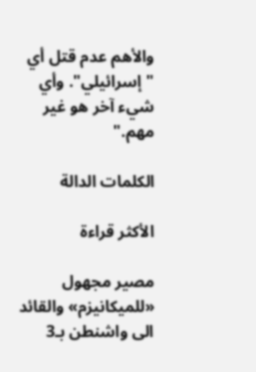والأهم عدم قتل أي "إسرائيلي". وأي شيء آخر هو غير مهم."

الكلمات الدالة

الأكثر قراءة

مصير مجهول «للميكانيزم» والقائد الى واشنطن بـ3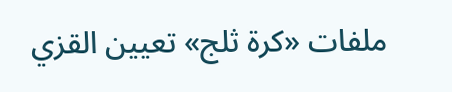ملفات «كرة ثلج» تعيين القزي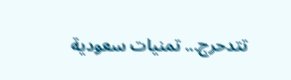تتدحرج... تمنيات سعودية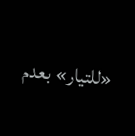«للتيار» بعدم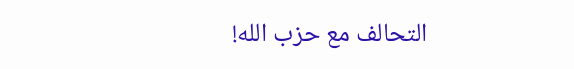التحالف مع حزب الله!